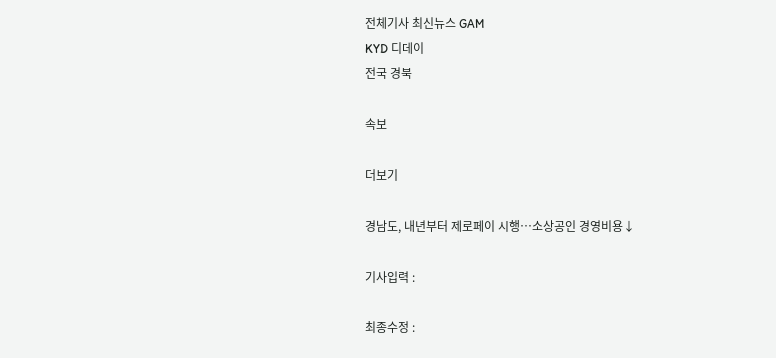전체기사 최신뉴스 GAM
KYD 디데이
전국 경북

속보

더보기

경남도, 내년부터 제로페이 시행…소상공인 경영비용↓

기사입력 :

최종수정 :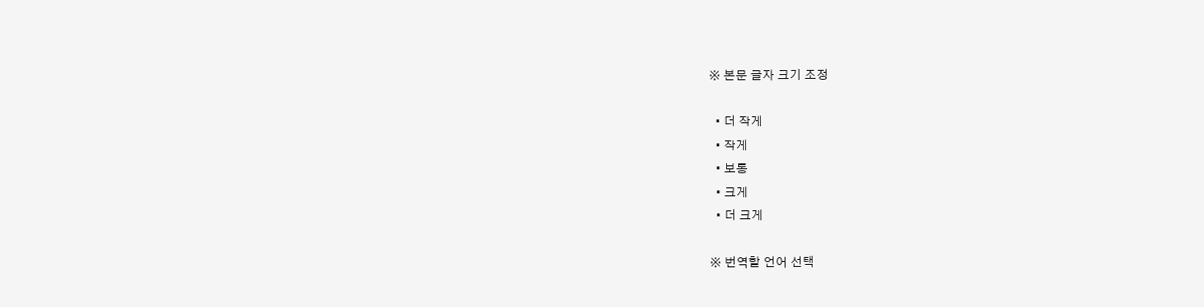※ 본문 글자 크기 조정

  • 더 작게
  • 작게
  • 보통
  • 크게
  • 더 크게

※ 번역할 언어 선택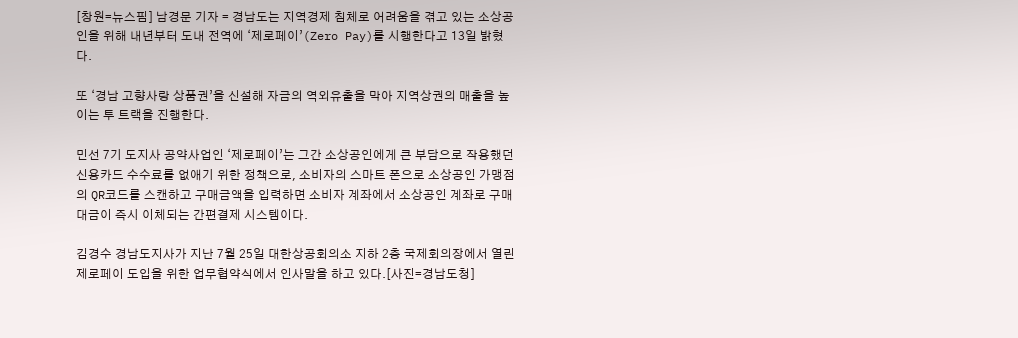[창원=뉴스핌] 남경문 기자 = 경남도는 지역경제 침체로 어려움을 겪고 있는 소상공인을 위해 내년부터 도내 전역에 ‘제로페이’(Zero Pay)를 시행한다고 13일 밝혔다.

또 ‘경남 고향사랑 상품권’을 신설해 자금의 역외유출을 막아 지역상권의 매출을 높이는 투 트랙을 진행한다.

민선 7기 도지사 공약사업인 ‘제로페이’는 그간 소상공인에게 큰 부담으로 작용했던 신용카드 수수료를 없애기 위한 정책으로, 소비자의 스마트 폰으로 소상공인 가맹점의 QR코드를 스캔하고 구매금액을 입력하면 소비자 계좌에서 소상공인 계좌로 구매대금이 즉시 이체되는 간편결제 시스템이다.

김경수 경남도지사가 지난 7월 25일 대한상공회의소 지하 2층 국제회의장에서 열린 제로페이 도입을 위한 업무협약식에서 인사말을 하고 있다.[사진=경남도청]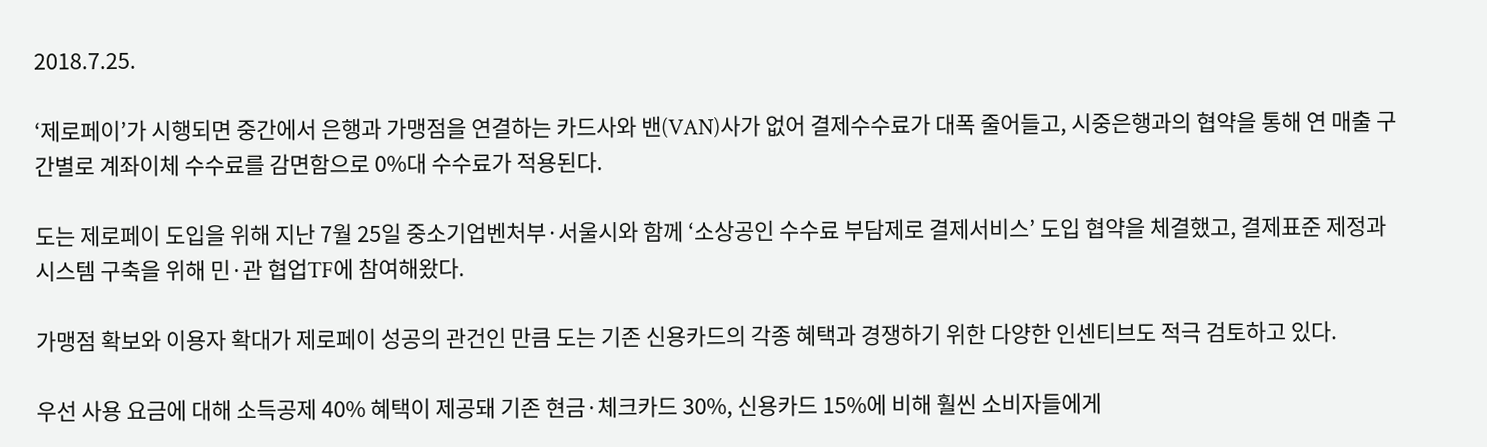2018.7.25.

‘제로페이’가 시행되면 중간에서 은행과 가맹점을 연결하는 카드사와 밴(VAN)사가 없어 결제수수료가 대폭 줄어들고, 시중은행과의 협약을 통해 연 매출 구간별로 계좌이체 수수료를 감면함으로 0%대 수수료가 적용된다.

도는 제로페이 도입을 위해 지난 7월 25일 중소기업벤처부·서울시와 함께 ‘소상공인 수수료 부담제로 결제서비스’ 도입 협약을 체결했고, 결제표준 제정과 시스템 구축을 위해 민·관 협업TF에 참여해왔다.

가맹점 확보와 이용자 확대가 제로페이 성공의 관건인 만큼 도는 기존 신용카드의 각종 혜택과 경쟁하기 위한 다양한 인센티브도 적극 검토하고 있다.

우선 사용 요금에 대해 소득공제 40% 혜택이 제공돼 기존 현금·체크카드 30%, 신용카드 15%에 비해 훨씬 소비자들에게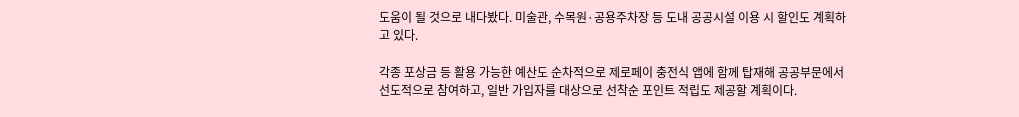도움이 될 것으로 내다봤다. 미술관, 수목원·공용주차장 등 도내 공공시설 이용 시 할인도 계획하고 있다.

각종 포상금 등 활용 가능한 예산도 순차적으로 제로페이 충전식 앱에 함께 탑재해 공공부문에서 선도적으로 참여하고, 일반 가입자를 대상으로 선착순 포인트 적립도 제공할 계획이다.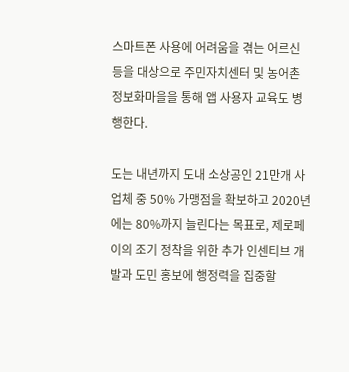스마트폰 사용에 어려움을 겪는 어르신 등을 대상으로 주민자치센터 및 농어촌 정보화마을을 통해 앱 사용자 교육도 병행한다.

도는 내년까지 도내 소상공인 21만개 사업체 중 50% 가맹점을 확보하고 2020년에는 80%까지 늘린다는 목표로, 제로페이의 조기 정착을 위한 추가 인센티브 개발과 도민 홍보에 행정력을 집중할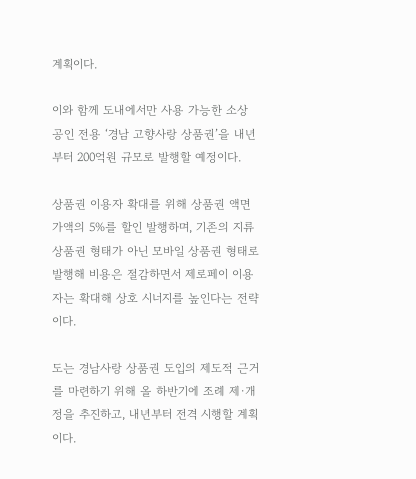계획이다.

이와 함께 도내에서만 사용 가능한 소상공인 전용 ‘경남 고향사랑 상품권’을 내년부터 200억원 규모로 발행할 예정이다.

상품권 이용자 확대를 위해 상품권 액면 가액의 5%를 할인 발행하며, 기존의 지류 상품권 형태가 아닌 모바일 상품권 형태로 발행해 비용은 절감하면서 제로페이 이용자는 확대해 상호 시너지를 높인다는 전략이다.

도는 경남사랑 상품권 도입의 제도적 근거를 마련하기 위해 올 하반기에 조례 제·개정을 추진하고, 내년부터 전격 시행할 계획이다.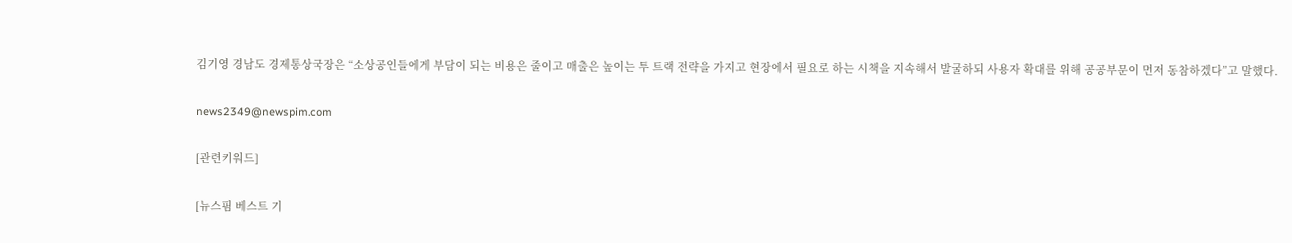김기영 경남도 경제통상국장은 “소상공인들에게 부담이 되는 비용은 줄이고 매출은 높이는 투 트랙 전략을 가지고 현장에서 필요로 하는 시책을 지속해서 발굴하되 사용자 확대를 위해 공공부문이 먼저 동참하겠다”고 말했다.

news2349@newspim.com

[관련키워드]

[뉴스핌 베스트 기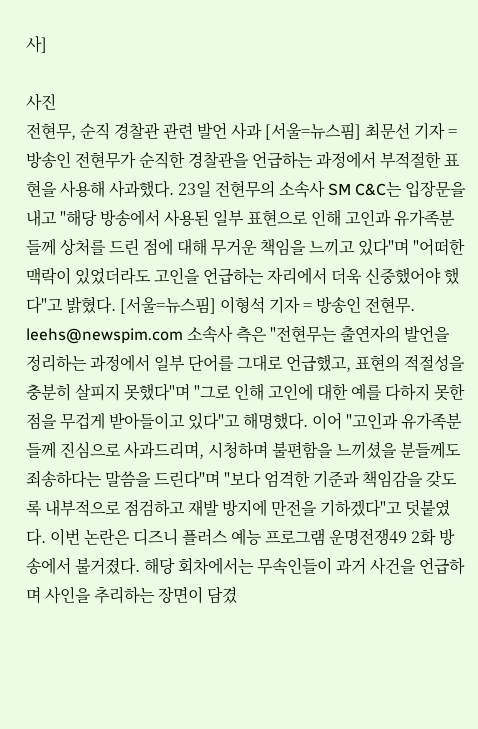사]

사진
전현무, 순직 경찰관 관련 발언 사과 [서울=뉴스핌] 최문선 기자 = 방송인 전현무가 순직한 경찰관을 언급하는 과정에서 부적절한 표현을 사용해 사과했다. 23일 전현무의 소속사 SM C&C는 입장문을 내고 "해당 방송에서 사용된 일부 표현으로 인해 고인과 유가족분들께 상처를 드린 점에 대해 무거운 책임을 느끼고 있다"며 "어떠한 맥락이 있었더라도 고인을 언급하는 자리에서 더욱 신중했어야 했다"고 밝혔다. [서울=뉴스핌] 이형석 기자 = 방송인 전현무. leehs@newspim.com 소속사 측은 "전현무는 출연자의 발언을 정리하는 과정에서 일부 단어를 그대로 언급했고, 표현의 적절성을 충분히 살피지 못했다"며 "그로 인해 고인에 대한 예를 다하지 못한 점을 무겁게 받아들이고 있다"고 해명했다. 이어 "고인과 유가족분들께 진심으로 사과드리며, 시청하며 불편함을 느끼셨을 분들께도 죄송하다는 말씀을 드린다"며 "보다 엄격한 기준과 책임감을 갖도록 내부적으로 점검하고 재발 방지에 만전을 기하겠다"고 덧붙였다. 이번 논란은 디즈니 플러스 예능 프로그램 운명전쟁49 2화 방송에서 불거졌다. 해당 회차에서는 무속인들이 과거 사건을 언급하며 사인을 추리하는 장면이 담겼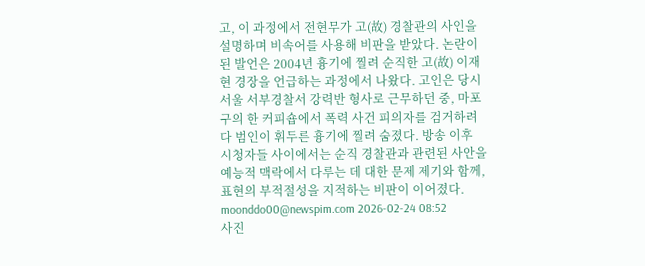고, 이 과정에서 전현무가 고(故) 경찰관의 사인을 설명하며 비속어를 사용해 비판을 받았다. 논란이 된 발언은 2004년 흉기에 찔려 순직한 고(故) 이재현 경장을 언급하는 과정에서 나왔다. 고인은 당시 서울 서부경찰서 강력반 형사로 근무하던 중, 마포구의 한 커피숍에서 폭력 사건 피의자를 검거하려다 범인이 휘두른 흉기에 찔려 숨졌다. 방송 이후 시청자들 사이에서는 순직 경찰관과 관련된 사안을 예능적 맥락에서 다루는 데 대한 문제 제기와 함께, 표현의 부적절성을 지적하는 비판이 이어졌다. moonddo00@newspim.com 2026-02-24 08:52
사진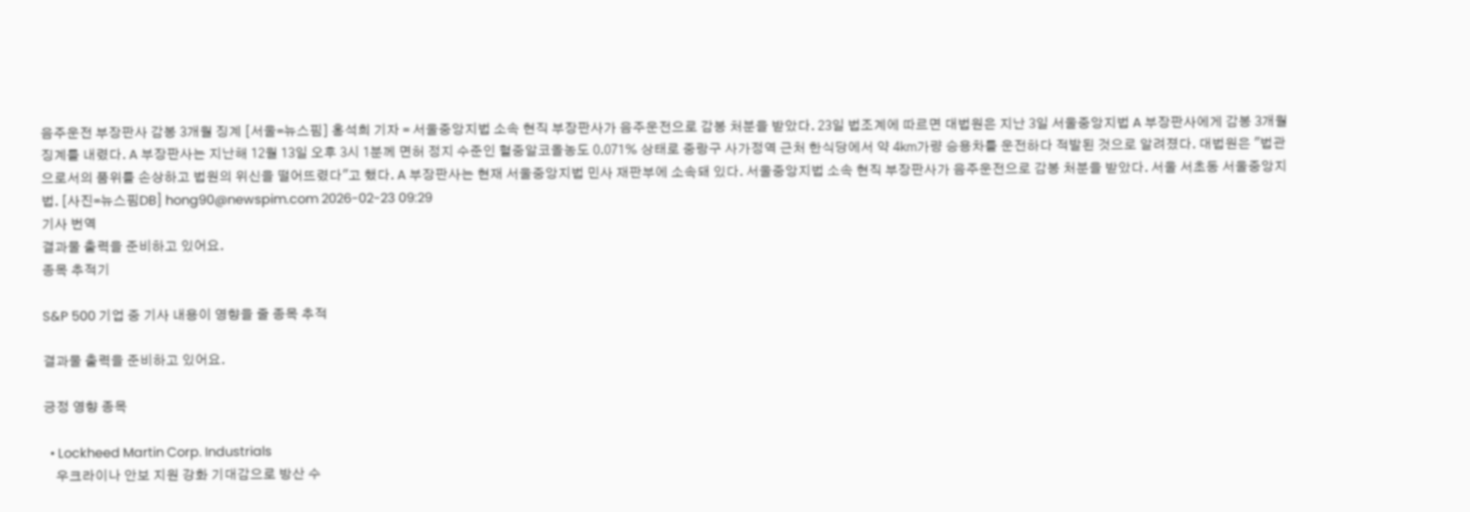음주운전 부장판사 감봉 3개월 징계 [서울=뉴스핌] 홍석희 기자 = 서울중앙지법 소속 현직 부장판사가 음주운전으로 감봉 처분을 받았다. 23일 법조계에 따르면 대법원은 지난 3일 서울중앙지법 A 부장판사에게 감봉 3개월 징계를 내렸다. A 부장판사는 지난해 12월 13일 오후 3시 1분께 면허 정지 수준인 혈중알코올농도 0.071% 상태로 중랑구 사가정역 근처 한식당에서 약 4㎞가량 승용차를 운전하다 적발된 것으로 알려졌다. 대법원은 "법관으로서의 품위를 손상하고 법원의 위신을 떨어뜨렸다"고 했다. A 부장판사는 현재 서울중앙지법 민사 재판부에 소속돼 있다. 서울중앙지법 소속 현직 부장판사가 음주운전으로 감봉 처분을 받았다. 서울 서초동 서울중앙지법. [사진=뉴스핌DB] hong90@newspim.com 2026-02-23 09:29
기사 번역
결과물 출력을 준비하고 있어요.
종목 추적기

S&P 500 기업 중 기사 내용이 영향을 줄 종목 추적

결과물 출력을 준비하고 있어요.

긍정 영향 종목

  • Lockheed Martin Corp. Industrials
    우크라이나 안보 지원 강화 기대감으로 방산 수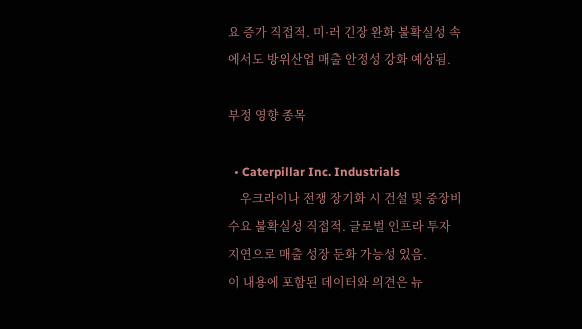요 증가 직접적. 미·러 긴장 완화 불확실성 속에서도 방위산업 매출 안정성 강화 예상됨.

부정 영향 종목

  • Caterpillar Inc. Industrials
    우크라이나 전쟁 장기화 시 건설 및 중장비 수요 불확실성 직접적. 글로벌 인프라 투자 지연으로 매출 성장 둔화 가능성 있음.
이 내용에 포함된 데이터와 의견은 뉴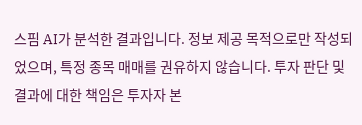스핌 AI가 분석한 결과입니다. 정보 제공 목적으로만 작성되었으며, 특정 종목 매매를 권유하지 않습니다. 투자 판단 및 결과에 대한 책임은 투자자 본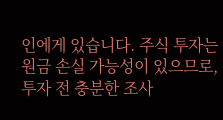인에게 있습니다. 주식 투자는 원금 손실 가능성이 있으므로, 투자 전 충분한 조사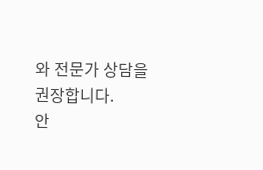와 전문가 상담을 권장합니다.
안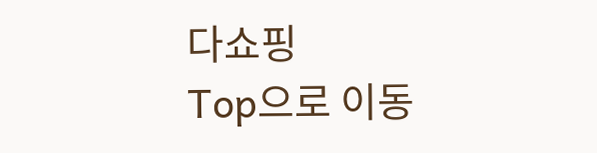다쇼핑
Top으로 이동